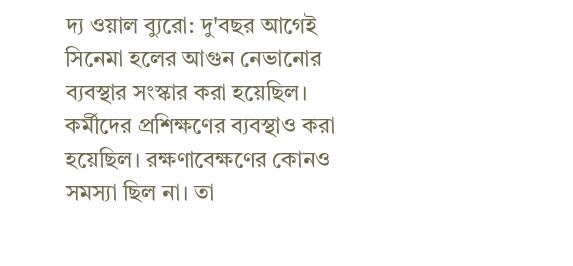দ্য ওয়াল ব্যুরো: দু'বছর আগেই সিনেমা হলের আগুন নেভানোর ব্যবস্থার সংস্কার করা হয়েছিল। কর্মীদের প্রশিক্ষণের ব্যবস্থাও করা হয়েছিল। রক্ষণাবেক্ষণের কোনও সমস্যা ছিল না। তা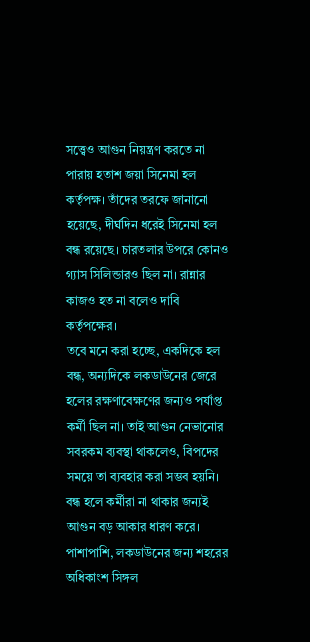সত্ত্বেও আগুন নিয়ন্ত্রণ করতে না পারায় হতাশ জয়া সিনেমা হল কর্তৃপক্ষ। তাঁদের তরফে জানানো হয়েছে, দীর্ঘদিন ধরেই সিনেমা হল বন্ধ রয়েছে। চারতলার উপরে কোনও গ্যাস সিলিন্ডারও ছিল না। রান্নার কাজও হত না বলেও দাবি কর্তৃপক্ষের।
তবে মনে করা হচ্ছে, একদিকে হল বন্ধ, অন্যদিকে লকডাউনের জেরে হলের রক্ষণাবেক্ষণের জন্যও পর্যাপ্ত কর্মী ছিল না। তাই আগুন নেভানোর সবরকম ব্যবস্থা থাকলেও, বিপদের সময়ে তা ব্যবহার করা সম্ভব হয়নি। বন্ধ হলে কর্মীরা না থাকার জন্যই আগুন বড় আকার ধারণ করে।
পাশাপাশি, লকডাউনের জন্য শহরের অধিকাংশ সিঙ্গল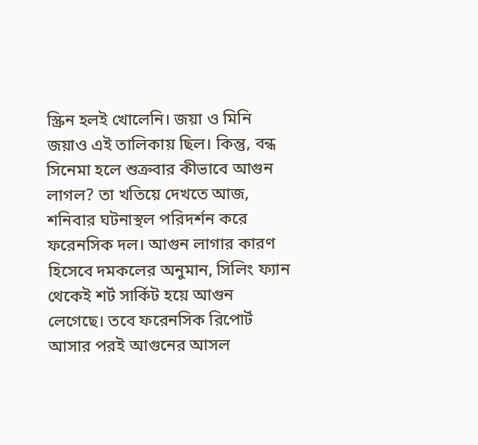স্ক্রিন হলই খোলেনি। জয়া ও মিনি জয়াও এই তালিকায় ছিল। কিন্তু, বন্ধ সিনেমা হলে শুক্রবার কীভাবে আগুন লাগল? তা খতিয়ে দেখতে আজ, শনিবার ঘটনাস্থল পরিদর্শন করে ফরেনসিক দল। আগুন লাগার কারণ হিসেবে দমকলের অনুমান, সিলিং ফ্যান থেকেই শর্ট সার্কিট হয়ে আগুন লেগেছে। তবে ফরেনসিক রিপোর্ট আসার পরই আগুনের আসল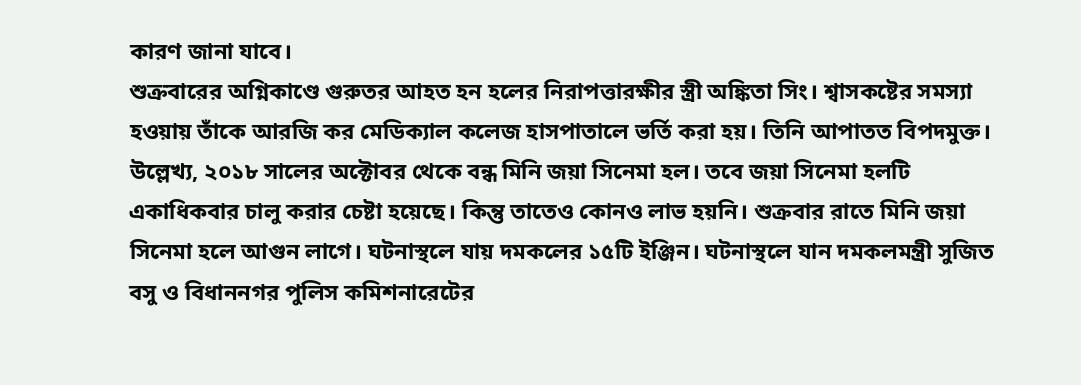কারণ জানা যাবে।
শুক্রবারের অগ্নিকাণ্ডে গুরুতর আহত হন হলের নিরাপত্তারক্ষীর স্ত্রী অঙ্কিতা সিং। শ্বাসকষ্টের সমস্যা হওয়ায় তাঁকে আরজি কর মেডিক্যাল কলেজ হাসপাতালে ভর্তি করা হয়। তিনি আপাতত বিপদমুক্ত।
উল্লেখ্য, ২০১৮ সালের অক্টোবর থেকে বন্ধ মিনি জয়া সিনেমা হল। তবে জয়া সিনেমা হলটি একাধিকবার চালু করার চেষ্টা হয়েছে। কিন্তু তাতেও কোনও লাভ হয়নি। শুক্রবার রাতে মিনি জয়া সিনেমা হলে আগুন লাগে। ঘটনাস্থলে যায় দমকলের ১৫টি ইঞ্জিন। ঘটনাস্থলে যান দমকলমন্ত্রী সুজিত বসু ও বিধাননগর পুলিস কমিশনারেটের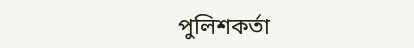পুলিশকর্তা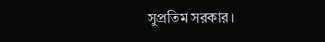সুপ্রতিম সরকার।